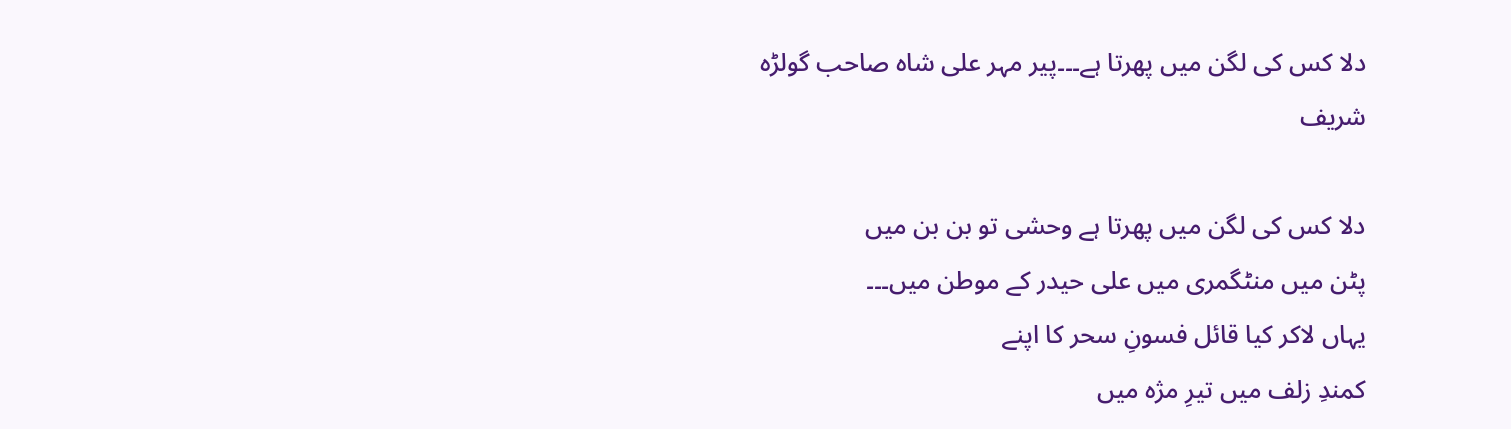دلا کس کی لگن میں پھرتا ہے۔۔۔پیر مہر علی شاہ صاحب گولڑہ شریف

دلا کس کی لگن میں پھرتا ہے وحشی تو بن بن میں
پٹن میں منٹگمری میں علی حیدر کے موطن میں۔۔۔
یہاں لاکر کیا قائل فسونِ سحر کا اپنے
کمندِ زلف میں تیرِ مژہ میں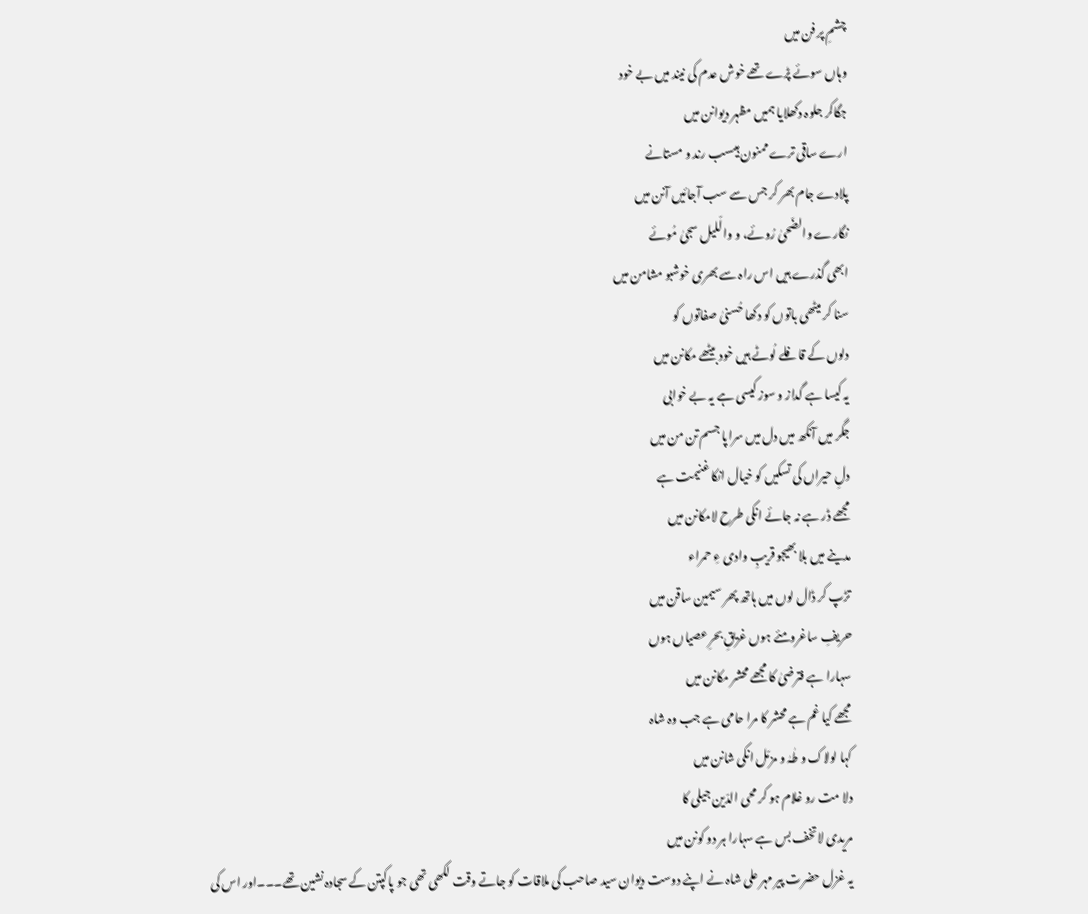چشمِ پر فن میں
وہاں سوئے پڑے تھے خوش عدم کی نیند میں بے خود
جگاکر جلوہ دکھلایا ہمیں مظہر دیوانن میں
ارے ساقی ترے ممنون ہیںسب رند و مستانے
پلادے جام بھر کر جس سے سب آجائیں آنن میں
نگارے والضّحیٰ رُوئے، و والّلیل سجیٰ مُوئے
ابھی گذرے ہیں اس راہ سے بھری خوشبو مشامن میں
سنا کر میٹھی باتوں کو دکھا حُسنیٰ صفاتوں کو
دلوں کے قافلے لُوٹے ہیں خود بیٹھے مکانن میں
یہ کیسا ہے گداز و سوز کیسی ہے یہ بے خوابی
جگر میں آنکھ میں دل میں سراپا جسم تن من میں
دلِ حیراں کی تسکیں کو خیال انکا غنیمت ہے
مجھے ڈر ہے نہ جائے انکی طرح لامکانن میں
مدینے میں بلا بھیجو قریبِ وادی ءِ حمراء
تڑپ کر ڈال لوں میں ہاتھ پھر سیمین ساقن میں
حریفِ ساغرومئے ہوں غریقِ بحرِ عصیاں ہوں
سہارا ہے فترضیٰ کا مجھے محشر مکانن میں
مجھے کیا غم ہے محشر کا مرا حامی ہے جب وہ شاہ
کہا لولاک و طٰہٰ و مزمّل انکی شانن میں
دلا مت رو غلام ہو کر محی الدّین جیلی کا
مریدی لاتخف بس ہے سہارا ہر دو کونن میں
یہ غزل حضرت پیر مہر علی شاہ نے اپنے دوست دیوان سید صاحب کی ملاقات کو جاتے وقت لکھی تھی جو پاکپتن کے سجادہ نشین تھے۔۔۔اور اس کی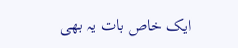ایک خاص بات یہ بھی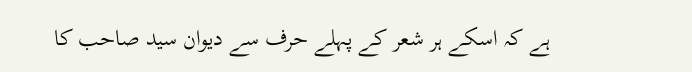ہے کہ اسکے ہر شعر کے پہلے حرف سے دیوان سید صاحب کا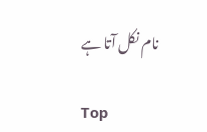نام نکل آتا ہے

Top